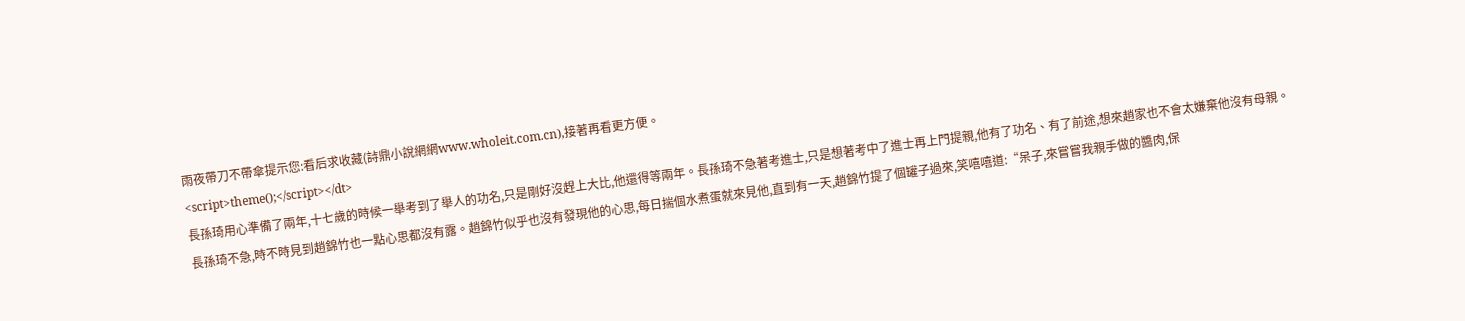雨夜帶刀不帶傘提示您:看后求收藏(詩鼎小說網網www.wholeit.com.cn),接著再看更方便。
<script>theme();</script></dt>
長孫琦用心準備了兩年,十七歲的時候一舉考到了舉人的功名,只是剛好沒趕上大比,他還得等兩年。長孫琦不急著考進士,只是想著考中了進士再上門提親,他有了功名、有了前途,想來趙家也不會太嫌棄他沒有母親。
長孫琦不急,時不時見到趙錦竹也一點心思都沒有露。趙錦竹似乎也沒有發現他的心思,每日揣個水煮蛋就來見他,直到有一天,趙錦竹提了個罐子過來,笑嘻嘻道:“呆子,來嘗嘗我親手做的醬肉,保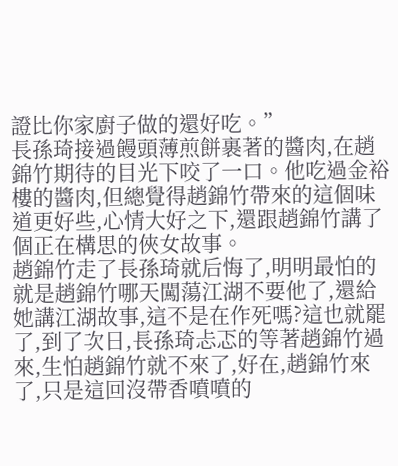證比你家廚子做的還好吃。”
長孫琦接過饅頭薄煎餅裹著的醬肉,在趙錦竹期待的目光下咬了一口。他吃過金裕樓的醬肉,但總覺得趙錦竹帶來的這個味道更好些,心情大好之下,還跟趙錦竹講了個正在構思的俠女故事。
趙錦竹走了長孫琦就后悔了,明明最怕的就是趙錦竹哪天闖蕩江湖不要他了,還給她講江湖故事,這不是在作死嗎?這也就罷了,到了次日,長孫琦忐忑的等著趙錦竹過來,生怕趙錦竹就不來了,好在,趙錦竹來了,只是這回沒帶香噴噴的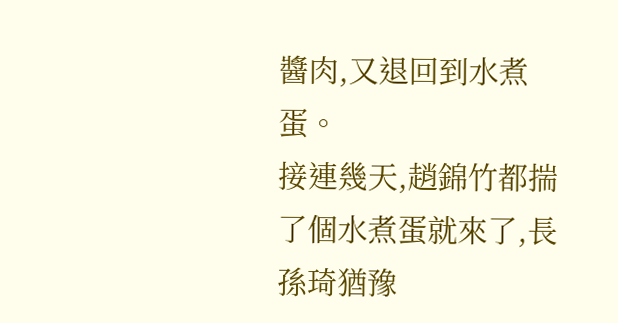醬肉,又退回到水煮蛋。
接連幾天,趙錦竹都揣了個水煮蛋就來了,長孫琦猶豫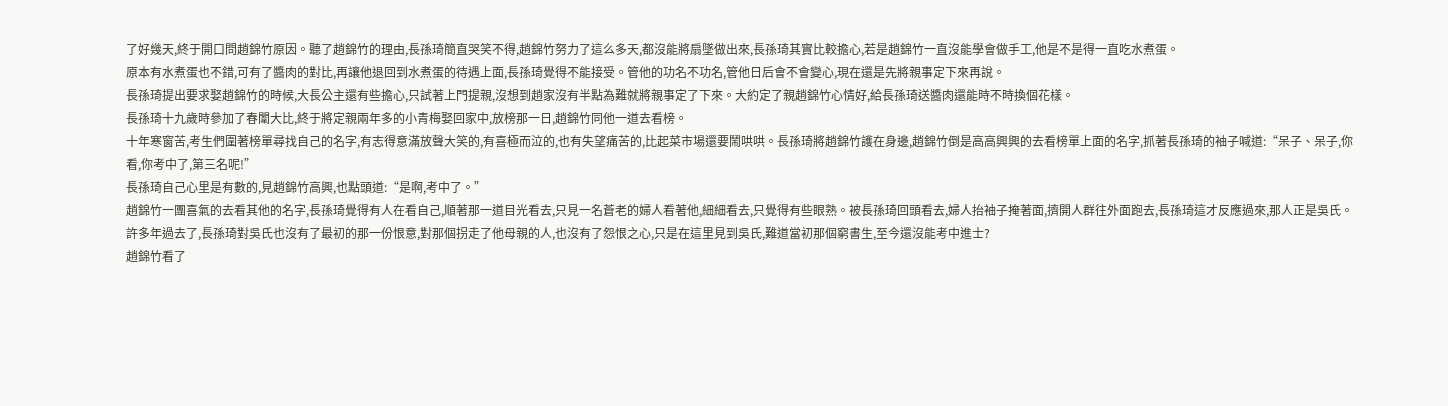了好幾天,終于開口問趙錦竹原因。聽了趙錦竹的理由,長孫琦簡直哭笑不得,趙錦竹努力了這么多天,都沒能將扇墜做出來,長孫琦其實比較擔心,若是趙錦竹一直沒能學會做手工,他是不是得一直吃水煮蛋。
原本有水煮蛋也不錯,可有了醬肉的對比,再讓他退回到水煮蛋的待遇上面,長孫琦覺得不能接受。管他的功名不功名,管他日后會不會變心,現在還是先將親事定下來再說。
長孫琦提出要求娶趙錦竹的時候,大長公主還有些擔心,只試著上門提親,沒想到趙家沒有半點為難就將親事定了下來。大約定了親趙錦竹心情好,給長孫琦送醬肉還能時不時換個花樣。
長孫琦十九歲時參加了春闈大比,終于將定親兩年多的小青梅娶回家中,放榜那一日,趙錦竹同他一道去看榜。
十年寒窗苦,考生們圍著榜單尋找自己的名字,有志得意滿放聲大笑的,有喜極而泣的,也有失望痛苦的,比起菜市場還要鬧哄哄。長孫琦將趙錦竹護在身邊,趙錦竹倒是高高興興的去看榜單上面的名字,抓著長孫琦的袖子喊道:“呆子、呆子,你看,你考中了,第三名呢!”
長孫琦自己心里是有數的,見趙錦竹高興,也點頭道:“是啊,考中了。”
趙錦竹一團喜氣的去看其他的名字,長孫琦覺得有人在看自己,順著那一道目光看去,只見一名蒼老的婦人看著他,細細看去,只覺得有些眼熟。被長孫琦回頭看去,婦人抬袖子掩著面,擠開人群往外面跑去,長孫琦這才反應過來,那人正是吳氏。
許多年過去了,長孫琦對吳氏也沒有了最初的那一份恨意,對那個拐走了他母親的人,也沒有了怨恨之心,只是在這里見到吳氏,難道當初那個窮書生,至今還沒能考中進士?
趙錦竹看了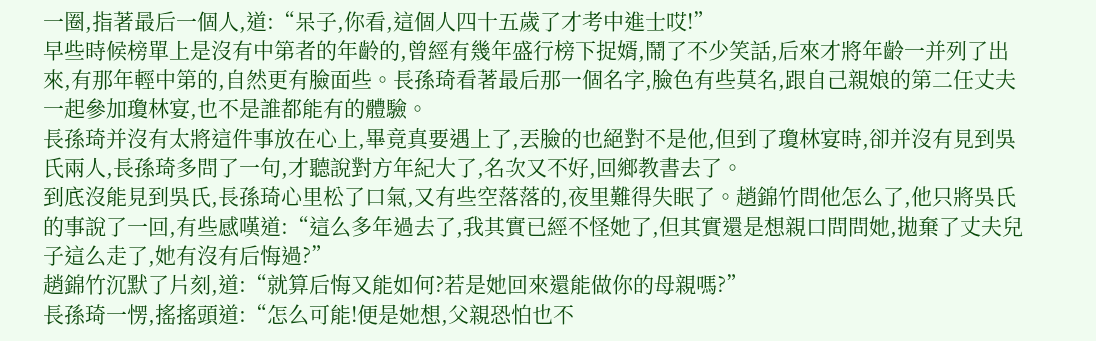一圈,指著最后一個人,道:“呆子,你看,這個人四十五歲了才考中進士哎!”
早些時候榜單上是沒有中第者的年齡的,曾經有幾年盛行榜下捉婿,鬧了不少笑話,后來才將年齡一并列了出來,有那年輕中第的,自然更有臉面些。長孫琦看著最后那一個名字,臉色有些莫名,跟自己親娘的第二任丈夫一起參加瓊林宴,也不是誰都能有的體驗。
長孫琦并沒有太將這件事放在心上,畢竟真要遇上了,丟臉的也絕對不是他,但到了瓊林宴時,卻并沒有見到吳氏兩人,長孫琦多問了一句,才聽說對方年紀大了,名次又不好,回鄉教書去了。
到底沒能見到吳氏,長孫琦心里松了口氣,又有些空落落的,夜里難得失眠了。趙錦竹問他怎么了,他只將吳氏的事說了一回,有些感嘆道:“這么多年過去了,我其實已經不怪她了,但其實還是想親口問問她,拋棄了丈夫兒子這么走了,她有沒有后悔過?”
趙錦竹沉默了片刻,道:“就算后悔又能如何?若是她回來還能做你的母親嗎?”
長孫琦一愣,搖搖頭道:“怎么可能!便是她想,父親恐怕也不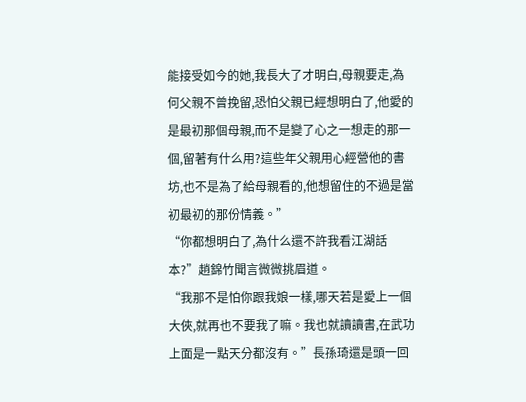能接受如今的她,我長大了才明白,母親要走,為何父親不曾挽留,恐怕父親已經想明白了,他愛的是最初那個母親,而不是變了心之一想走的那一個,留著有什么用?這些年父親用心經營他的書坊,也不是為了給母親看的,他想留住的不過是當初最初的那份情義。”
“你都想明白了,為什么還不許我看江湖話本?”趙錦竹聞言微微挑眉道。
“我那不是怕你跟我娘一樣,哪天若是愛上一個大俠,就再也不要我了嘛。我也就讀讀書,在武功上面是一點天分都沒有。”長孫琦還是頭一回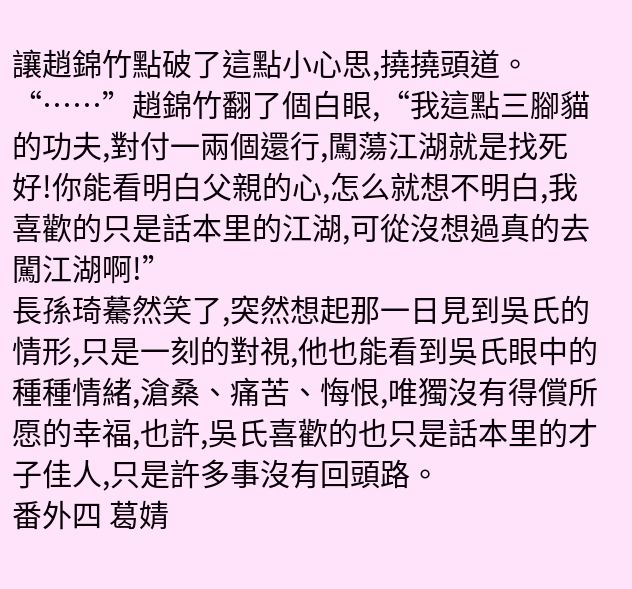讓趙錦竹點破了這點小心思,撓撓頭道。
“……”趙錦竹翻了個白眼,“我這點三腳貓的功夫,對付一兩個還行,闖蕩江湖就是找死好!你能看明白父親的心,怎么就想不明白,我喜歡的只是話本里的江湖,可從沒想過真的去闖江湖啊!”
長孫琦驀然笑了,突然想起那一日見到吳氏的情形,只是一刻的對視,他也能看到吳氏眼中的種種情緒,滄桑、痛苦、悔恨,唯獨沒有得償所愿的幸福,也許,吳氏喜歡的也只是話本里的才子佳人,只是許多事沒有回頭路。
番外四 葛婧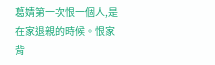葛婧第一次恨一個人,是在家退親的時候。恨家背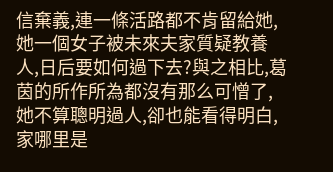信棄義,連一條活路都不肯留給她,她一個女子被未來夫家質疑教養人,日后要如何過下去?與之相比,葛茵的所作所為都沒有那么可憎了,她不算聰明過人,卻也能看得明白,家哪里是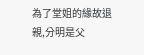為了堂姐的緣故退親,分明是父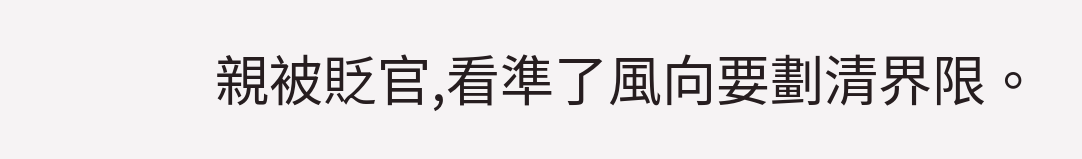親被貶官,看準了風向要劃清界限。